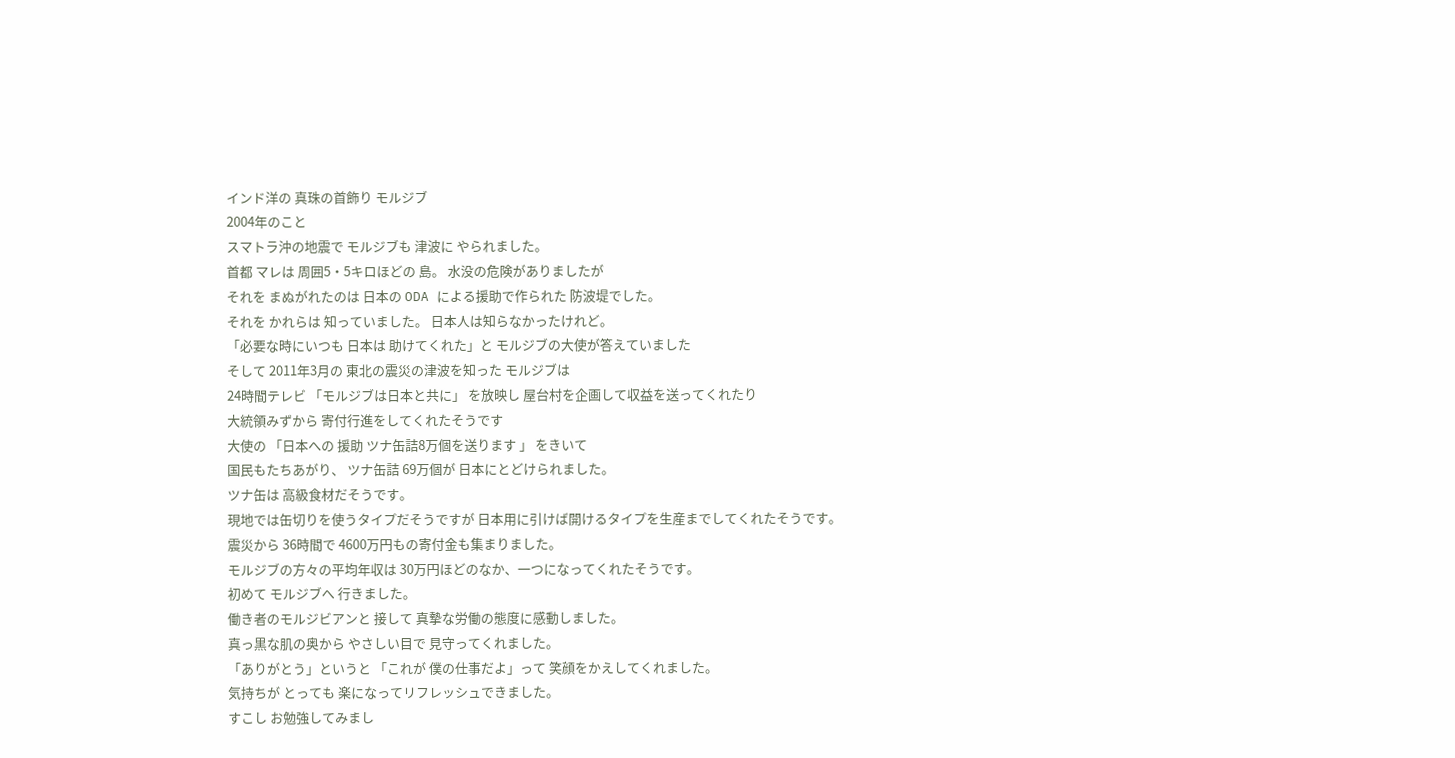インド洋の 真珠の首飾り モルジブ
2004年のこと
スマトラ沖の地震で モルジブも 津波に やられました。
首都 マレは 周囲5・5キロほどの 島。 水没の危険がありましたが
それを まぬがれたのは 日本の ODA による援助で作られた 防波堤でした。
それを かれらは 知っていました。 日本人は知らなかったけれど。
「必要な時にいつも 日本は 助けてくれた」と モルジブの大使が答えていました
そして 2011年3月の 東北の震災の津波を知った モルジブは
24時間テレビ 「モルジブは日本と共に」 を放映し 屋台村を企画して収益を送ってくれたり
大統領みずから 寄付行進をしてくれたそうです
大使の 「日本への 援助 ツナ缶詰8万個を送ります 」 をきいて
国民もたちあがり、 ツナ缶詰 69万個が 日本にとどけられました。
ツナ缶は 高級食材だそうです。
現地では缶切りを使うタイプだそうですが 日本用に引けば開けるタイプを生産までしてくれたそうです。
震災から 36時間で 4600万円もの寄付金も集まりました。
モルジブの方々の平均年収は 30万円ほどのなか、一つになってくれたそうです。
初めて モルジブへ 行きました。
働き者のモルジビアンと 接して 真摯な労働の態度に感動しました。
真っ黒な肌の奥から やさしい目で 見守ってくれました。
「ありがとう」というと 「これが 僕の仕事だよ」って 笑顔をかえしてくれました。
気持ちが とっても 楽になってリフレッシュできました。
すこし お勉強してみまし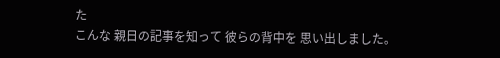た
こんな 親日の記事を知って 彼らの背中を 思い出しました。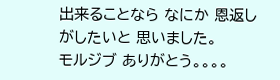出来ることなら なにか 恩返しがしたいと 思いました。
モルジブ ありがとう。。。。